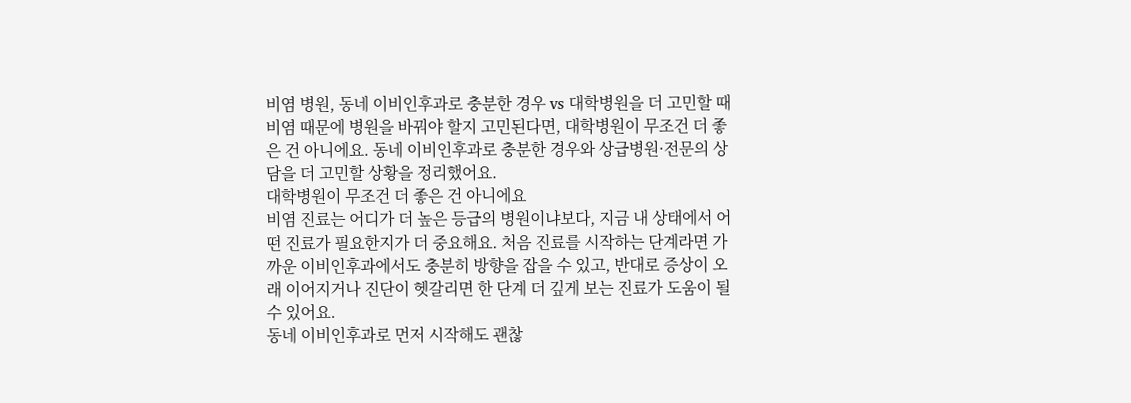비염 병원, 동네 이비인후과로 충분한 경우 vs 대학병원을 더 고민할 때
비염 때문에 병원을 바꿔야 할지 고민된다면, 대학병원이 무조건 더 좋은 건 아니에요. 동네 이비인후과로 충분한 경우와 상급병원·전문의 상담을 더 고민할 상황을 정리했어요.
대학병원이 무조건 더 좋은 건 아니에요
비염 진료는 어디가 더 높은 등급의 병원이냐보다, 지금 내 상태에서 어떤 진료가 필요한지가 더 중요해요. 처음 진료를 시작하는 단계라면 가까운 이비인후과에서도 충분히 방향을 잡을 수 있고, 반대로 증상이 오래 이어지거나 진단이 헷갈리면 한 단계 더 깊게 보는 진료가 도움이 될 수 있어요.
동네 이비인후과로 먼저 시작해도 괜찮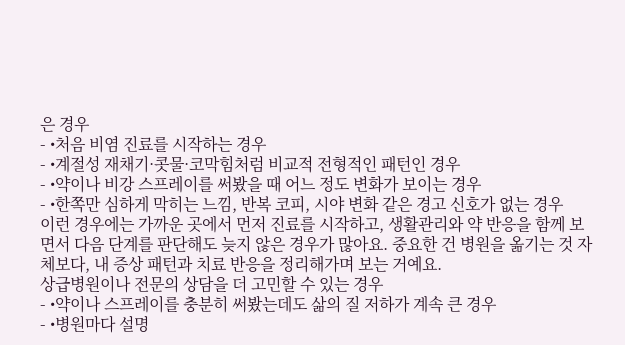은 경우
- •처음 비염 진료를 시작하는 경우
- •계절성 재채기·콧물·코막힘처럼 비교적 전형적인 패턴인 경우
- •약이나 비강 스프레이를 써봤을 때 어느 정도 변화가 보이는 경우
- •한쪽만 심하게 막히는 느낌, 반복 코피, 시야 변화 같은 경고 신호가 없는 경우
이런 경우에는 가까운 곳에서 먼저 진료를 시작하고, 생활관리와 약 반응을 함께 보면서 다음 단계를 판단해도 늦지 않은 경우가 많아요. 중요한 건 병원을 옮기는 것 자체보다, 내 증상 패턴과 치료 반응을 정리해가며 보는 거예요.
상급병원이나 전문의 상담을 더 고민할 수 있는 경우
- •약이나 스프레이를 충분히 써봤는데도 삶의 질 저하가 계속 큰 경우
- •병원마다 설명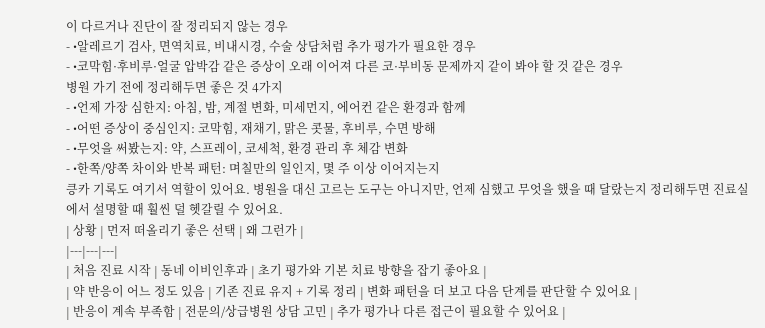이 다르거나 진단이 잘 정리되지 않는 경우
- •알레르기 검사, 면역치료, 비내시경, 수술 상담처럼 추가 평가가 필요한 경우
- •코막힘·후비루·얼굴 압박감 같은 증상이 오래 이어져 다른 코·부비동 문제까지 같이 봐야 할 것 같은 경우
병원 가기 전에 정리해두면 좋은 것 4가지
- •언제 가장 심한지: 아침, 밤, 계절 변화, 미세먼지, 에어컨 같은 환경과 함께
- •어떤 증상이 중심인지: 코막힘, 재채기, 맑은 콧물, 후비루, 수면 방해
- •무엇을 써봤는지: 약, 스프레이, 코세척, 환경 관리 후 체감 변화
- •한쪽/양쪽 차이와 반복 패턴: 며칠만의 일인지, 몇 주 이상 이어지는지
킁카 기록도 여기서 역할이 있어요. 병원을 대신 고르는 도구는 아니지만, 언제 심했고 무엇을 했을 때 달랐는지 정리해두면 진료실에서 설명할 때 훨씬 덜 헷갈릴 수 있어요.
| 상황 | 먼저 떠올리기 좋은 선택 | 왜 그런가 |
|---|---|---|
| 처음 진료 시작 | 동네 이비인후과 | 초기 평가와 기본 치료 방향을 잡기 좋아요 |
| 약 반응이 어느 정도 있음 | 기존 진료 유지 + 기록 정리 | 변화 패턴을 더 보고 다음 단계를 판단할 수 있어요 |
| 반응이 계속 부족함 | 전문의/상급병원 상담 고민 | 추가 평가나 다른 접근이 필요할 수 있어요 |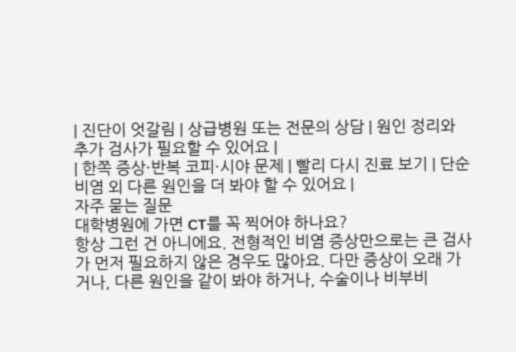| 진단이 엇갈림 | 상급병원 또는 전문의 상담 | 원인 정리와 추가 검사가 필요할 수 있어요 |
| 한쪽 증상·반복 코피·시야 문제 | 빨리 다시 진료 보기 | 단순 비염 외 다른 원인을 더 봐야 할 수 있어요 |
자주 묻는 질문
대학병원에 가면 CT를 꼭 찍어야 하나요?
항상 그런 건 아니에요. 전형적인 비염 증상만으로는 큰 검사가 먼저 필요하지 않은 경우도 많아요. 다만 증상이 오래 가거나, 다른 원인을 같이 봐야 하거나, 수술이나 비부비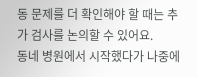동 문제를 더 확인해야 할 때는 추가 검사를 논의할 수 있어요.
동네 병원에서 시작했다가 나중에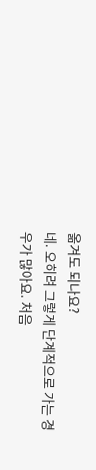옮겨도 되나요?
네. 오히려 그렇게 단계적으로 가는 경우가 많아요. 처음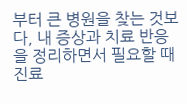부터 큰 병원을 찾는 것보다, 내 증상과 치료 반응을 정리하면서 필요할 때 진료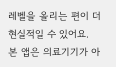레벨을 올리는 편이 더 현실적일 수 있어요.
본 앱은 의료기기가 아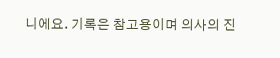니에요. 기록은 참고용이며 의사의 진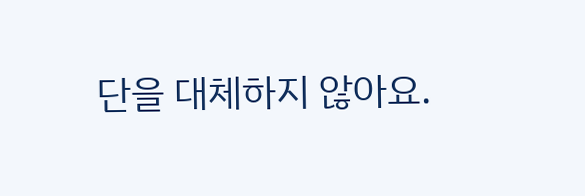단을 대체하지 않아요.